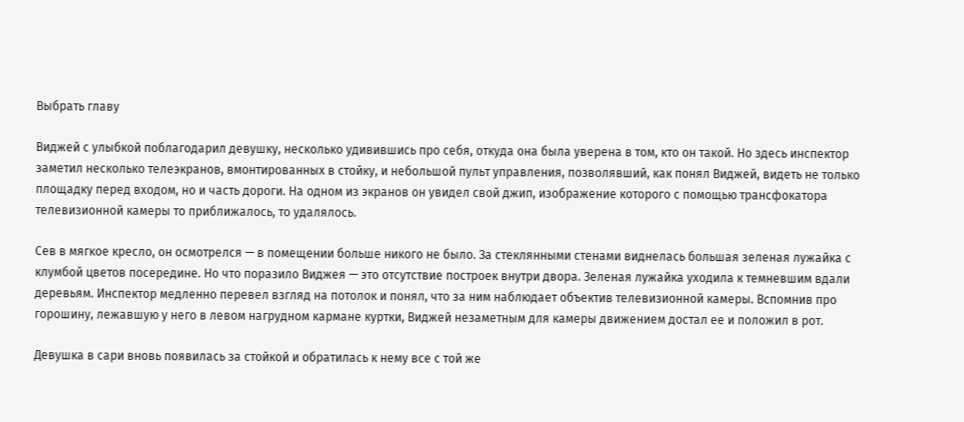Выбрать главу

Виджей с улыбкой поблагодарил девушку, несколько удивившись про себя, откуда она была уверена в том, кто он такой. Но здесь инспектор заметил несколько телеэкранов, вмонтированных в стойку, и небольшой пульт управления, позволявший, как понял Виджей, видеть не только площадку перед входом, но и часть дороги. На одном из экранов он увидел свой джип, изображение которого с помощью трансфокатора телевизионной камеры то приближалось, то удалялось.

Сев в мягкое кресло, он осмотрелся — в помещении больше никого не было. За стеклянными стенами виднелась большая зеленая лужайка с клумбой цветов посередине. Но что поразило Виджея — это отсутствие построек внутри двора. Зеленая лужайка уходила к темневшим вдали деревьям. Инспектор медленно перевел взгляд на потолок и понял, что за ним наблюдает объектив телевизионной камеры. Вспомнив про горошину, лежавшую у него в левом нагрудном кармане куртки, Виджей незаметным для камеры движением достал ее и положил в рот.

Девушка в сари вновь появилась за стойкой и обратилась к нему все с той же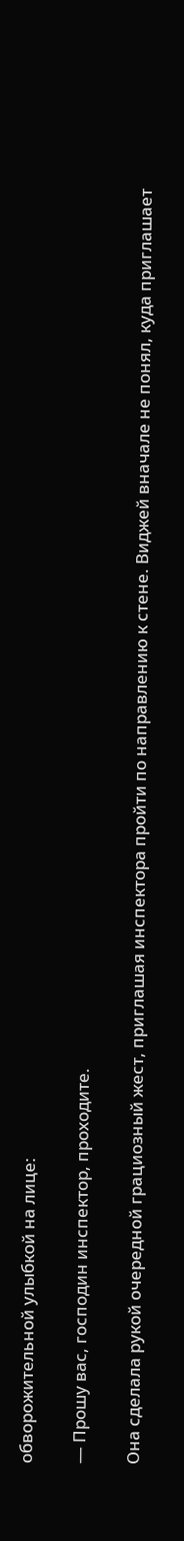обворожительной улыбкой на лице:

— Прошу вас, господин инспектор, проходите.

Она сделала рукой очередной грациозный жест, приглашая инспектора пройти по направлению к стене. Виджей вначале не понял, куда приглашает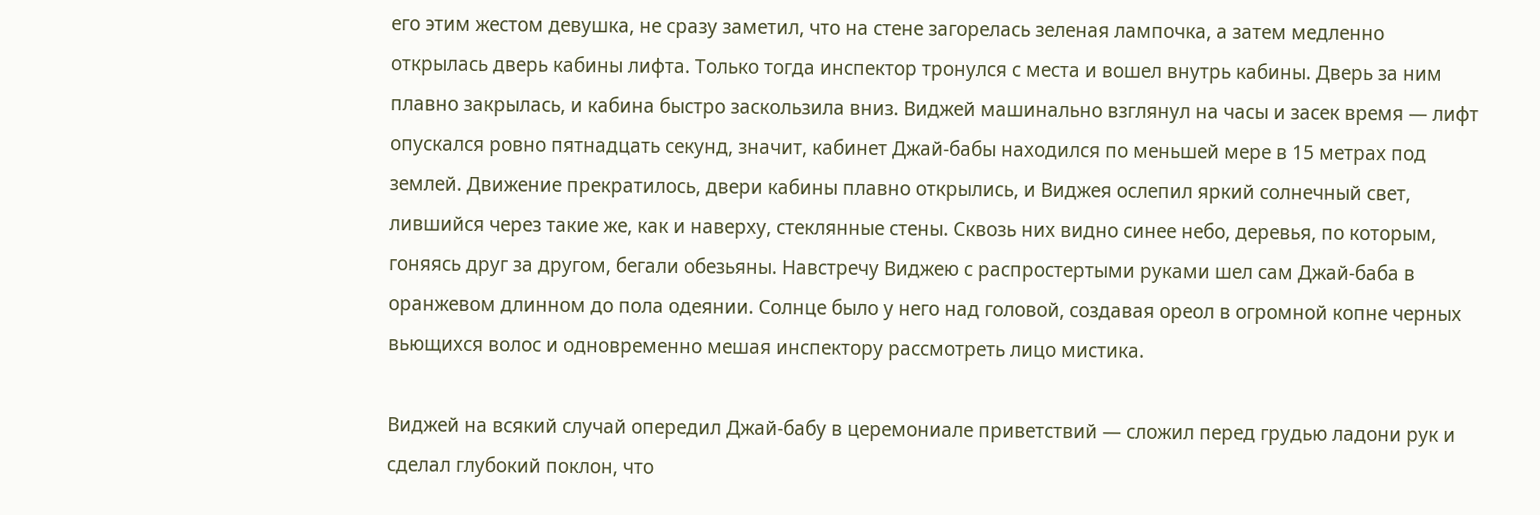его этим жестом девушка, не сразу заметил, что на стене загорелась зеленая лампочка, а затем медленно открылась дверь кабины лифта. Только тогда инспектор тронулся с места и вошел внутрь кабины. Дверь за ним плавно закрылась, и кабина быстро заскользила вниз. Виджей машинально взглянул на часы и засек время — лифт опускался ровно пятнадцать секунд, значит, кабинет Джай-бабы находился по меньшей мере в 15 метрах под землей. Движение прекратилось, двери кабины плавно открылись, и Виджея ослепил яркий солнечный свет, лившийся через такие же, как и наверху, стеклянные стены. Сквозь них видно синее небо, деревья, по которым, гоняясь друг за другом, бегали обезьяны. Навстречу Виджею с распростертыми руками шел сам Джай-баба в оранжевом длинном до пола одеянии. Солнце было у него над головой, создавая ореол в огромной копне черных вьющихся волос и одновременно мешая инспектору рассмотреть лицо мистика.

Виджей на всякий случай опередил Джай-бабу в церемониале приветствий — сложил перед грудью ладони рук и сделал глубокий поклон, что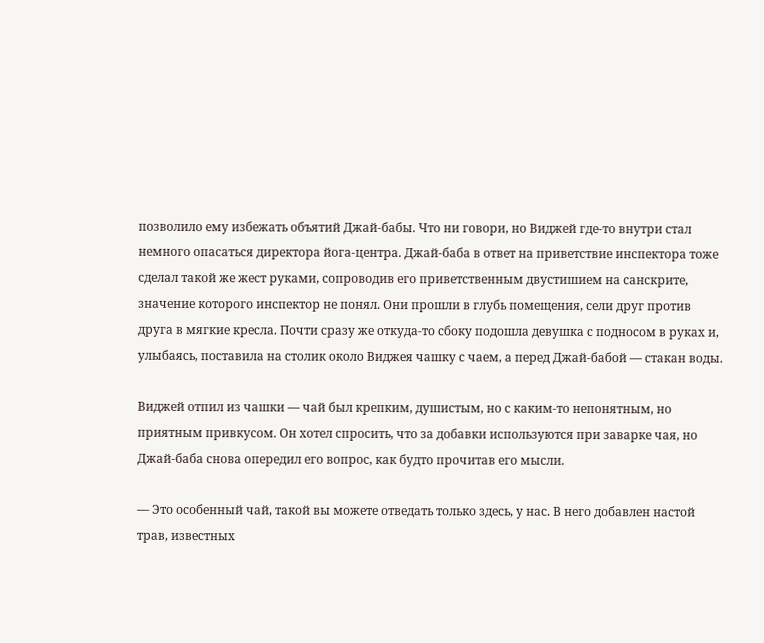позволило ему избежать объятий Джай-бабы. Что ни говори, но Виджей где-то внутри стал немного опасаться директора йога-центра. Джай-баба в ответ на приветствие инспектора тоже сделал такой же жест руками, сопроводив его приветственным двустишием на санскрите, значение которого инспектор не понял. Они прошли в глубь помещения, сели друг против друга в мягкие кресла. Почти сразу же откуда-то сбоку подошла девушка с подносом в руках и, улыбаясь, поставила на столик около Виджея чашку с чаем, а перед Джай-бабой — стакан воды.

Виджей отпил из чашки — чай был крепким, душистым, но с каким-то непонятным, но приятным привкусом. Он хотел спросить, что за добавки используются при заварке чая, но Джай-баба снова опередил его вопрос, как будто прочитав его мысли.

— Это особенный чай, такой вы можете отведать только здесь, у нас. В него добавлен настой трав, известных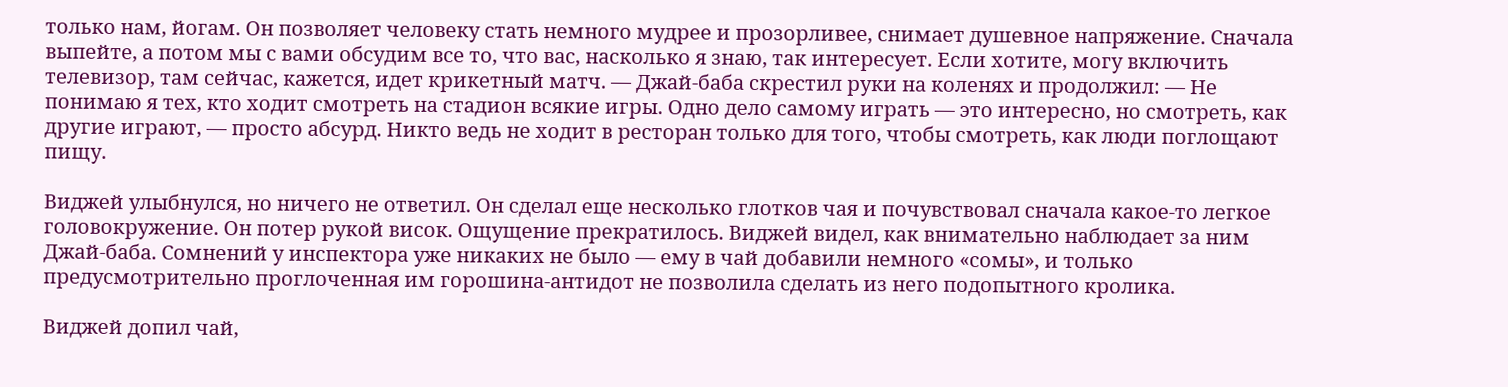только нам, йогам. Он позволяет человеку стать немного мудрее и прозорливее, снимает душевное напряжение. Сначала выпейте, а потом мы с вами обсудим все то, что вас, насколько я знаю, так интересует. Если хотите, могу включить телевизор, там сейчас, кажется, идет крикетный матч. — Джай-баба скрестил руки на коленях и продолжил: — Не понимаю я тех, кто ходит смотреть на стадион всякие игры. Одно дело самому играть — это интересно, но смотреть, как другие играют, — просто абсурд. Никто ведь не ходит в ресторан только для того, чтобы смотреть, как люди поглощают пищу.

Виджей улыбнулся, но ничего не ответил. Он сделал еще несколько глотков чая и почувствовал сначала какое-то легкое головокружение. Он потер рукой висок. Ощущение прекратилось. Виджей видел, как внимательно наблюдает за ним Джай-баба. Сомнений у инспектора уже никаких не было — ему в чай добавили немного «сомы», и только предусмотрительно проглоченная им горошина-антидот не позволила сделать из него подопытного кролика.

Виджей допил чай,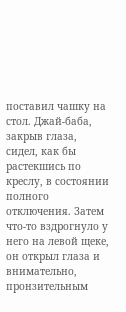поставил чашку на стол. Джай-баба, закрыв глаза, сидел, как бы растекшись по креслу, в состоянии полного отключения. Затем что-то вздрогнуло у него на левой щеке, он открыл глаза и внимательно, пронзительным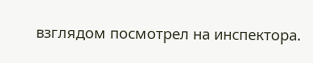взглядом посмотрел на инспектора.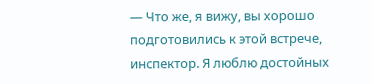— Что же, я вижу, вы хорошо подготовились к этой встрече, инспектор. Я люблю достойных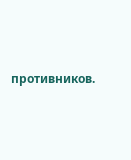противников.